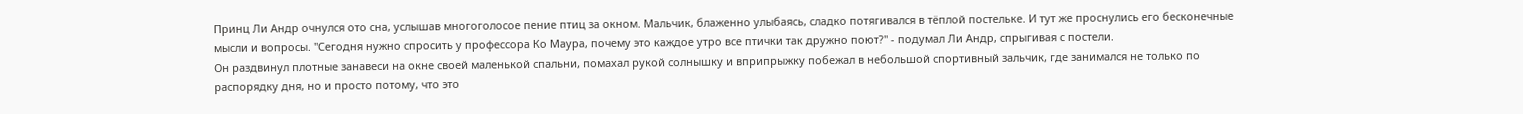Принц Ли Андр очнулся ото сна, услышав многоголосое пение птиц за окном. Мальчик, блаженно улыбаясь, сладко потягивался в тёплой постельке. И тут же проснулись его бесконечные мысли и вопросы. "Сегодня нужно спросить у профессора Ко Маура, почему это каждое утро все птички так дружно поют?" - подумал Ли Андр, спрыгивая с постели.
Он раздвинул плотные занавеси на окне своей маленькой спальни, помахал рукой солнышку и вприпрыжку побежал в небольшой спортивный зальчик, где занимался не только по распорядку дня, но и просто потому, что это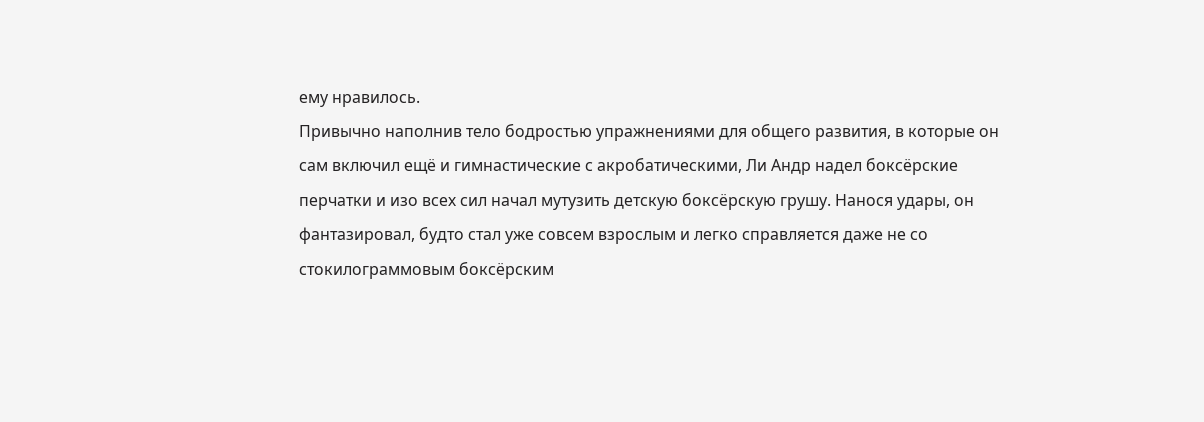ему нравилось.
Привычно наполнив тело бодростью упражнениями для общего развития, в которые он сам включил ещё и гимнастические с акробатическими, Ли Андр надел боксёрские перчатки и изо всех сил начал мутузить детскую боксёрскую грушу. Нанося удары, он фантазировал, будто стал уже совсем взрослым и легко справляется даже не со стокилограммовым боксёрским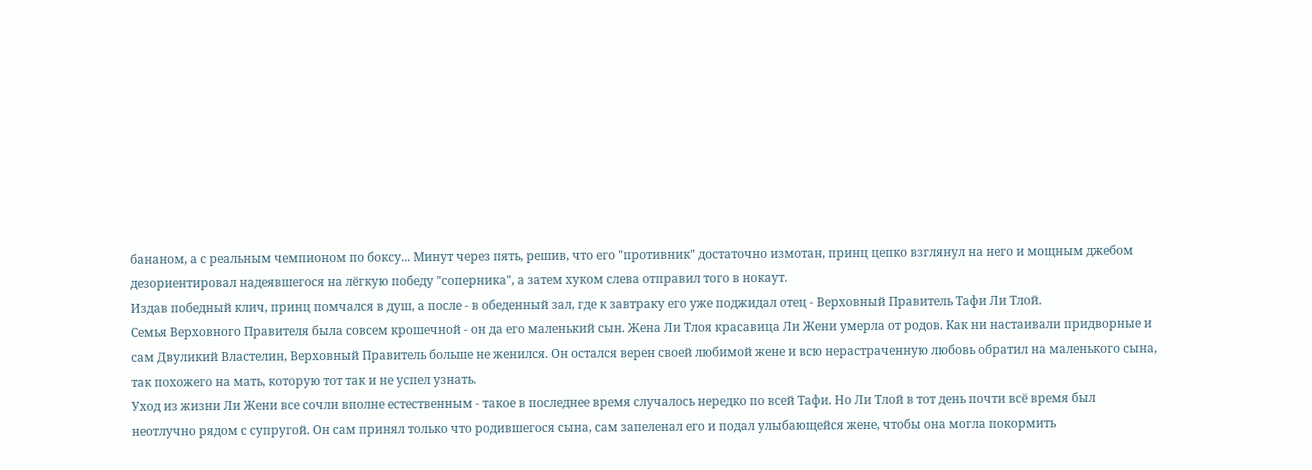бананом, а с реальным чемпионом по боксу... Минут через пять, решив, что его "противник" достаточно измотан, принц цепко взглянул на него и мощным джебом дезориентировал надеявшегося на лёгкую победу "соперника", а затем хуком слева отправил того в нокаут.
Издав победный клич, принц помчался в душ, а после - в обеденный зал, где к завтраку его уже поджидал отец - Верховный Правитель Тафи Ли Тлой.
Семья Верховного Правителя была совсем крошечной - он да его маленький сын. Жена Ли Тлоя красавица Ли Жени умерла от родов. Как ни настаивали придворные и сам Двуликий Властелин, Верховный Правитель больше не женился. Он остался верен своей любимой жене и всю нерастраченную любовь обратил на маленького сына, так похожего на мать, которую тот так и не успел узнать.
Уход из жизни Ли Жени все сочли вполне естественным - такое в последнее время случалось нередко по всей Тафи. Но Ли Тлой в тот день почти всё время был неотлучно рядом с супругой. Он сам принял только что родившегося сына, сам запеленал его и подал улыбающейся жене, чтобы она могла покормить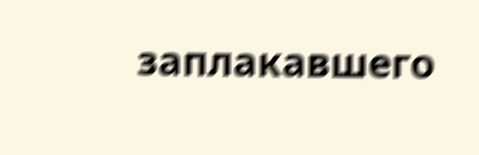заплакавшего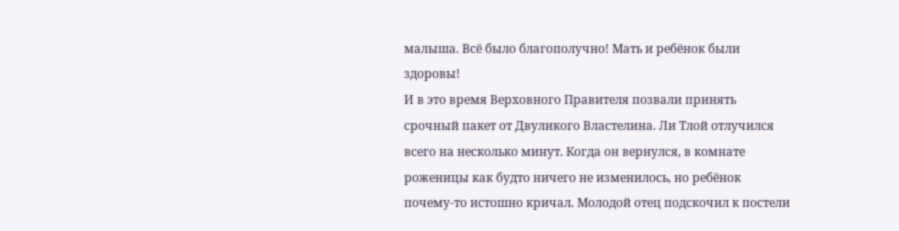малыша. Всё было благополучно! Мать и ребёнок были здоровы!
И в это время Верховного Правителя позвали принять срочный пакет от Двуликого Властелина. Ли Тлой отлучился всего на несколько минут. Когда он вернулся, в комнате роженицы как будто ничего не изменилось, но ребёнок почему-то истошно кричал. Молодой отец подскочил к постели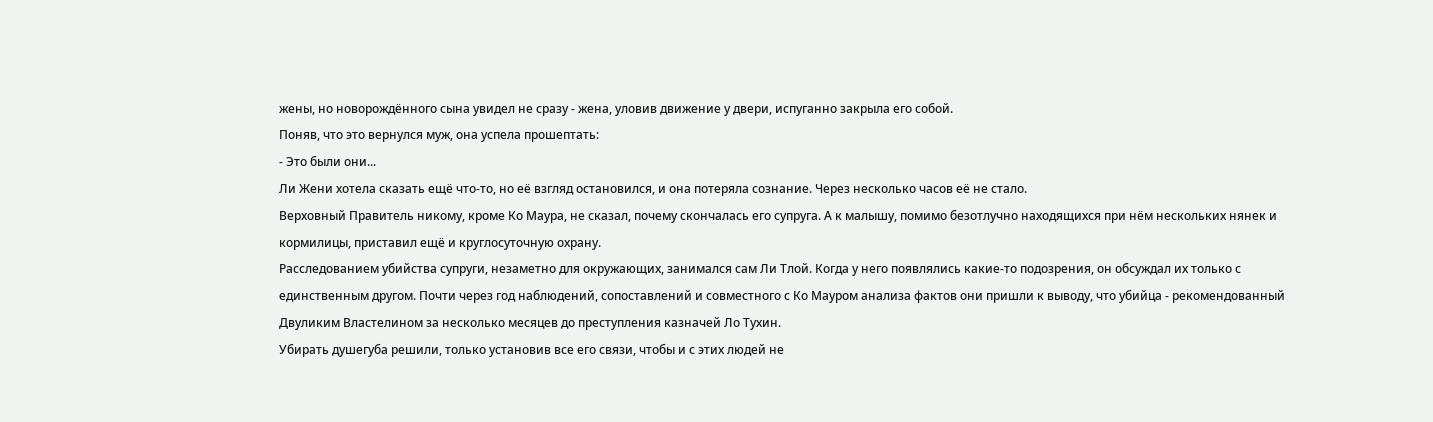жены, но новорождённого сына увидел не сразу - жена, уловив движение у двери, испуганно закрыла его собой.
Поняв, что это вернулся муж, она успела прошептать:
- Это были они...
Ли Жени хотела сказать ещё что-то, но её взгляд остановился, и она потеряла сознание. Через несколько часов её не стало.
Верховный Правитель никому, кроме Ко Маура, не сказал, почему скончалась его супруга. А к малышу, помимо безотлучно находящихся при нём нескольких нянек и кормилицы, приставил ещё и круглосуточную охрану.
Расследованием убийства супруги, незаметно для окружающих, занимался сам Ли Тлой. Когда у него появлялись какие-то подозрения, он обсуждал их только с единственным другом. Почти через год наблюдений, сопоставлений и совместного с Ко Мауром анализа фактов они пришли к выводу, что убийца - рекомендованный Двуликим Властелином за несколько месяцев до преступления казначей Ло Тухин.
Убирать душегуба решили, только установив все его связи, чтобы и с этих людей не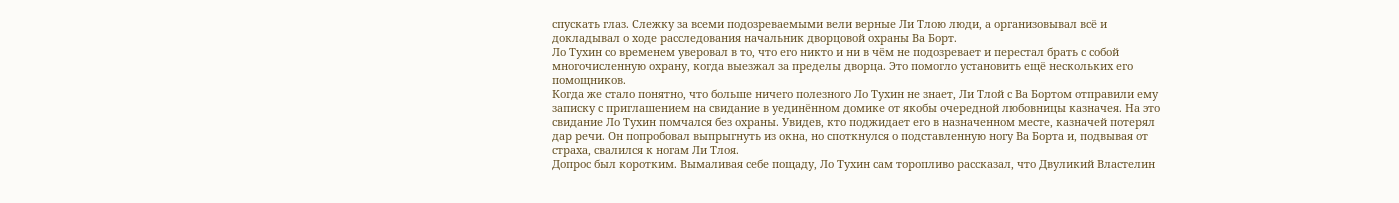спускать глаз. Слежку за всеми подозреваемыми вели верные Ли Тлою люди, а организовывал всё и докладывал о ходе расследования начальник дворцовой охраны Ва Борт.
Ло Тухин со временем уверовал в то, что его никто и ни в чём не подозревает и перестал брать с собой многочисленную охрану, когда выезжал за пределы дворца. Это помогло установить ещё нескольких его помощников.
Когда же стало понятно, что больше ничего полезного Ло Тухин не знает, Ли Тлой с Ва Бортом отправили ему записку с приглашением на свидание в уединённом домике от якобы очередной любовницы казначея. На это свидание Ло Тухин помчался без охраны. Увидев, кто поджидает его в назначенном месте, казначей потерял дар речи. Он попробовал выпрыгнуть из окна, но споткнулся о подставленную ногу Ва Борта и, подвывая от страха, свалился к ногам Ли Тлоя.
Допрос был коротким. Вымаливая себе пощаду, Ло Тухин сам торопливо рассказал, что Двуликий Властелин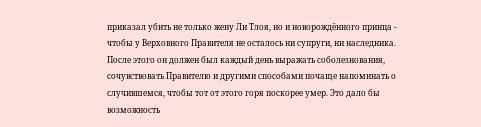приказал убить не только жену Ли Тлоя, но и новорождённого принца - чтобы у Верховного Правителя не осталось ни супруги, ни наследника. После этого он должен был каждый день выражать соболезнования, сочувствовать Правителю и другими способами почаще напоминать о случившемся, чтобы тот от этого горя поскорее умер. Это дало бы возможность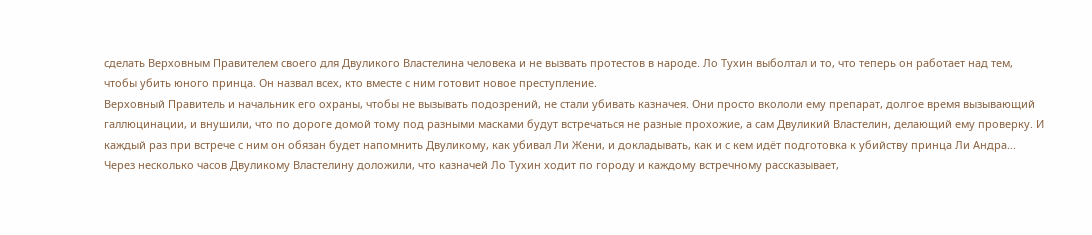сделать Верховным Правителем своего для Двуликого Властелина человека и не вызвать протестов в народе. Ло Тухин выболтал и то, что теперь он работает над тем, чтобы убить юного принца. Он назвал всех, кто вместе с ним готовит новое преступление.
Верховный Правитель и начальник его охраны, чтобы не вызывать подозрений, не стали убивать казначея. Они просто вкололи ему препарат, долгое время вызывающий галлюцинации, и внушили, что по дороге домой тому под разными масками будут встречаться не разные прохожие, а сам Двуликий Властелин, делающий ему проверку. И каждый раз при встрече с ним он обязан будет напомнить Двуликому, как убивал Ли Жени, и докладывать, как и с кем идёт подготовка к убийству принца Ли Андра...
Через несколько часов Двуликому Властелину доложили, что казначей Ло Тухин ходит по городу и каждому встречному рассказывает,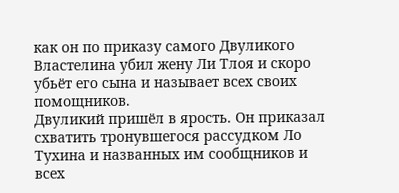как он по приказу самого Двуликого Властелина убил жену Ли Тлоя и скоро убьёт его сына и называет всех своих помощников.
Двуликий пришёл в ярость. Он приказал схватить тронувшегося рассудком Ло Тухина и названных им сообщников и всех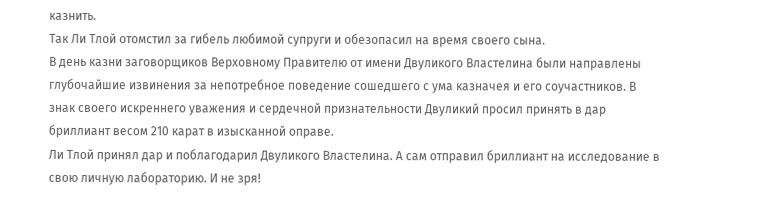казнить.
Так Ли Тлой отомстил за гибель любимой супруги и обезопасил на время своего сына.
В день казни заговорщиков Верховному Правителю от имени Двуликого Властелина были направлены глубочайшие извинения за непотребное поведение сошедшего с ума казначея и его соучастников. В знак своего искреннего уважения и сердечной признательности Двуликий просил принять в дар бриллиант весом 210 карат в изысканной оправе.
Ли Тлой принял дар и поблагодарил Двуликого Властелина. А сам отправил бриллиант на исследование в свою личную лабораторию. И не зря!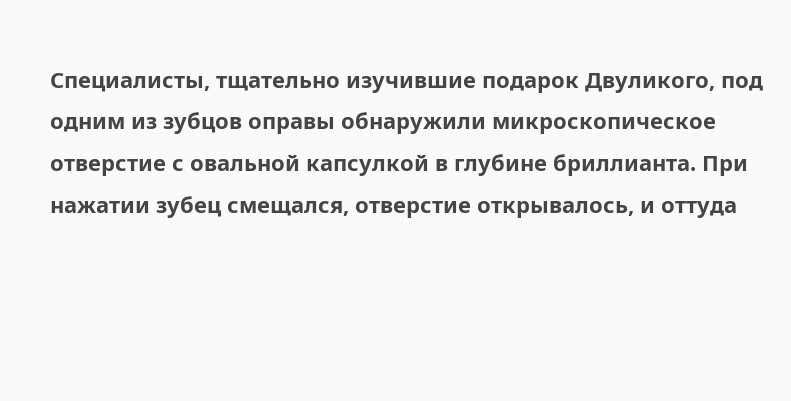Специалисты, тщательно изучившие подарок Двуликого, под одним из зубцов оправы обнаружили микроскопическое отверстие с овальной капсулкой в глубине бриллианта. При нажатии зубец смещался, отверстие открывалось, и оттуда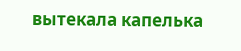вытекала капелька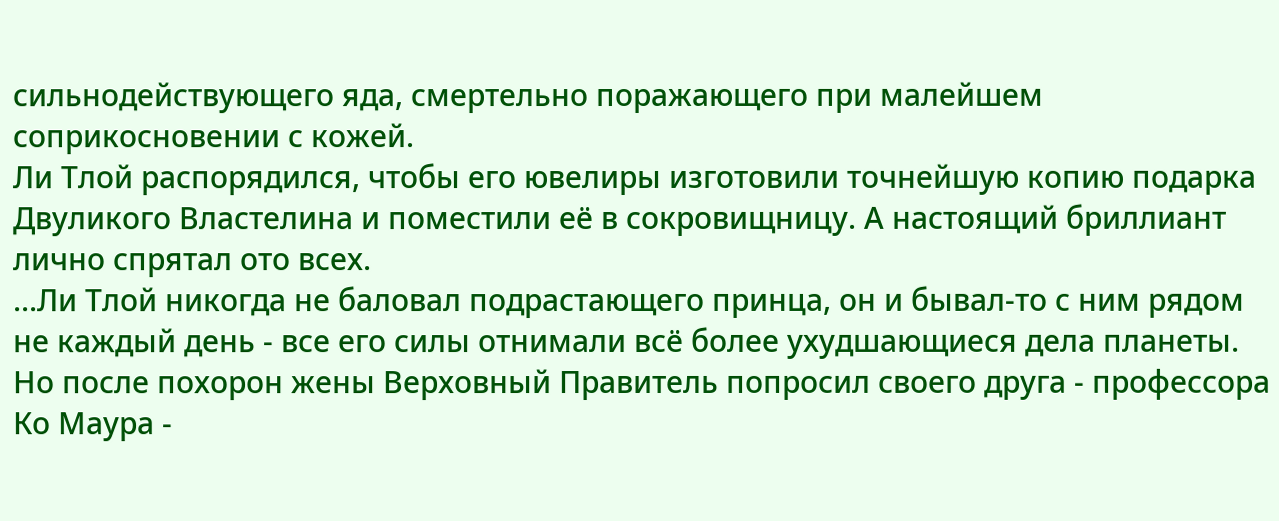сильнодействующего яда, смертельно поражающего при малейшем соприкосновении с кожей.
Ли Тлой распорядился, чтобы его ювелиры изготовили точнейшую копию подарка Двуликого Властелина и поместили её в сокровищницу. А настоящий бриллиант лично спрятал ото всех.
...Ли Тлой никогда не баловал подрастающего принца, он и бывал-то с ним рядом не каждый день - все его силы отнимали всё более ухудшающиеся дела планеты. Но после похорон жены Верховный Правитель попросил своего друга - профессора Ко Маура -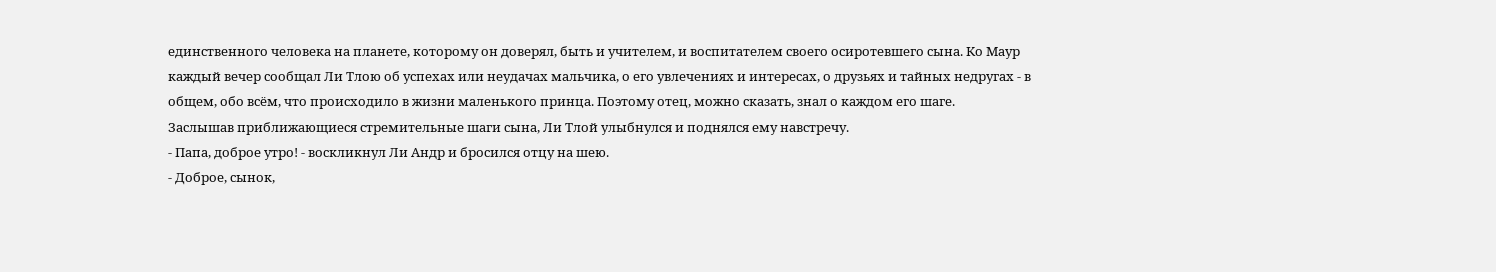единственного человека на планете, которому он доверял, быть и учителем, и воспитателем своего осиротевшего сына. Ко Маур каждый вечер сообщал Ли Тлою об успехах или неудачах мальчика, о его увлечениях и интересах, о друзьях и тайных недругах - в общем, обо всём, что происходило в жизни маленького принца. Поэтому отец, можно сказать, знал о каждом его шаге.
Заслышав приближающиеся стремительные шаги сына, Ли Тлой улыбнулся и поднялся ему навстречу.
- Папа, доброе утро! - воскликнул Ли Андр и бросился отцу на шею.
- Доброе, сынок,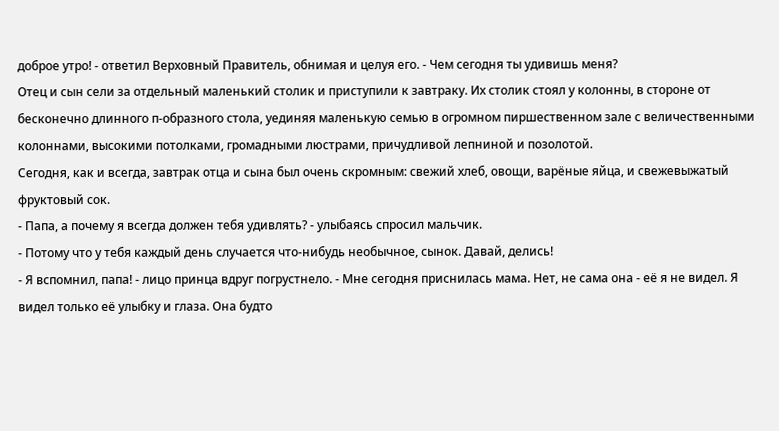доброе утро! - ответил Верховный Правитель, обнимая и целуя его. - Чем сегодня ты удивишь меня?
Отец и сын сели за отдельный маленький столик и приступили к завтраку. Их столик стоял у колонны, в стороне от бесконечно длинного п-образного стола, уединяя маленькую семью в огромном пиршественном зале с величественными колоннами, высокими потолками, громадными люстрами, причудливой лепниной и позолотой.
Сегодня, как и всегда, завтрак отца и сына был очень скромным: свежий хлеб, овощи, варёные яйца, и свежевыжатый фруктовый сок.
- Папа, а почему я всегда должен тебя удивлять? - улыбаясь спросил мальчик.
- Потому что у тебя каждый день случается что-нибудь необычное, сынок. Давай, делись!
- Я вспомнил, папа! - лицо принца вдруг погрустнело. - Мне сегодня приснилась мама. Нет, не сама она - её я не видел. Я видел только её улыбку и глаза. Она будто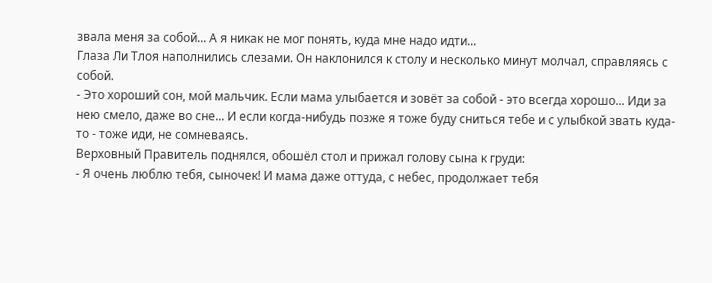звала меня за собой... А я никак не мог понять, куда мне надо идти...
Глаза Ли Тлоя наполнились слезами. Он наклонился к столу и несколько минут молчал, справляясь с собой.
- Это хороший сон, мой мальчик. Если мама улыбается и зовёт за собой - это всегда хорошо... Иди за нею смело, даже во сне... И если когда-нибудь позже я тоже буду сниться тебе и с улыбкой звать куда-то - тоже иди, не сомневаясь.
Верховный Правитель поднялся, обошёл стол и прижал голову сына к груди:
- Я очень люблю тебя, сыночек! И мама даже оттуда, с небес, продолжает тебя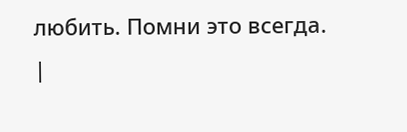любить. Помни это всегда.
|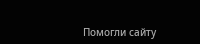Помогли сайту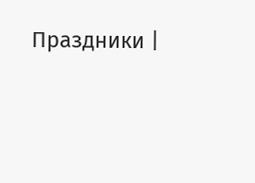Праздники |